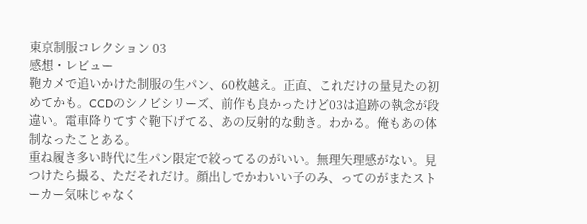東京制服コレクション 03
感想・レビュー
鞄カメで追いかけた制服の生パン、60枚越え。正直、これだけの量見たの初めてかも。CCDのシノビシリーズ、前作も良かったけど03は追跡の執念が段違い。電車降りてすぐ鞄下げてる、あの反射的な動き。わかる。俺もあの体制なったことある。
重ね履き多い時代に生パン限定で絞ってるのがいい。無理矢理感がない。見つけたら撮る、ただそれだけ。顔出しでかわいい子のみ、ってのがまたストーカー気味じゃなく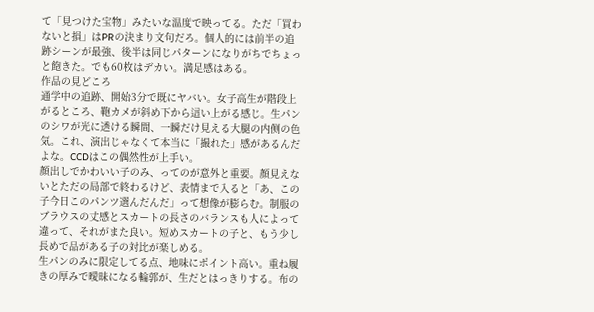て「見つけた宝物」みたいな温度で映ってる。ただ「買わないと損」はPRの決まり文句だろ。個人的には前半の追跡シーンが最強、後半は同じパターンになりがちでちょっと飽きた。でも60枚はデカい。満足感はある。
作品の見どころ
通学中の追跡、開始3分で既にヤバい。女子高生が階段上がるところ、鞄カメが斜め下から這い上がる感じ。生パンのシワが光に透ける瞬間、一瞬だけ見える大腿の内侧の色気。これ、演出じゃなくて本当に「撮れた」感があるんだよな。CCDはこの偶然性が上手い。
顔出しでかわいい子のみ、ってのが意外と重要。顔見えないとただの局部で終わるけど、表情まで入ると「あ、この子今日このパンツ選んだんだ」って想像が膨らむ。制服のブラウスの丈感とスカートの長さのバランスも人によって違って、それがまた良い。短めスカートの子と、もう少し長めで品がある子の対比が楽しめる。
生パンのみに限定してる点、地味にポイント高い。重ね履きの厚みで曖昧になる輪郭が、生だとはっきりする。布の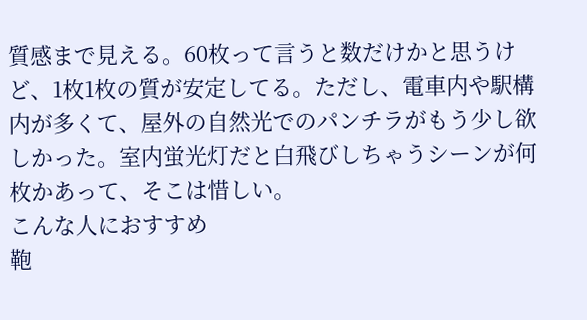質感まで見える。60枚って言うと数だけかと思うけど、1枚1枚の質が安定してる。ただし、電車内や駅構内が多くて、屋外の自然光でのパンチラがもう少し欲しかった。室内蛍光灯だと白飛びしちゃうシーンが何枚かあって、そこは惜しい。
こんな人におすすめ
鞄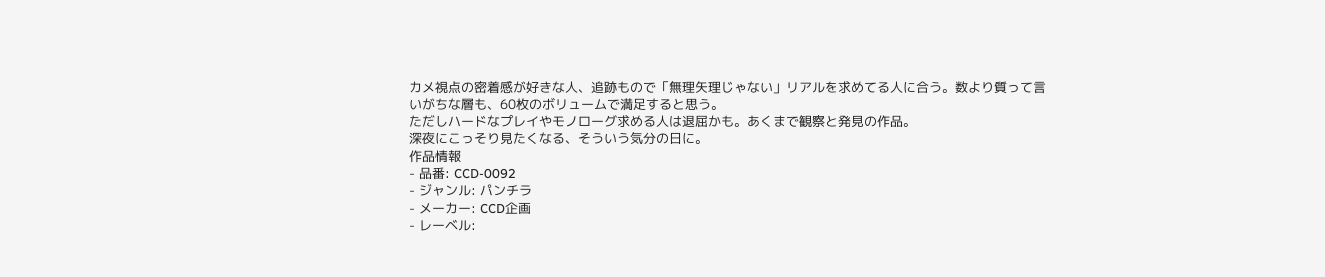カメ視点の密着感が好きな人、追跡もので「無理矢理じゃない」リアルを求めてる人に合う。数より質って言いがちな層も、60枚のボリュームで満足すると思う。
ただしハードなプレイやモノローグ求める人は退屈かも。あくまで観察と発見の作品。
深夜にこっそり見たくなる、そういう気分の日に。
作品情報
- 品番: CCD-0092
- ジャンル: パンチラ
- メーカー: CCD企画
- レーベル: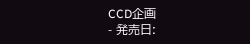CCD企画
- 発売日: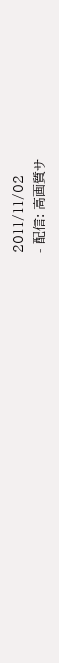2011/11/02
- 配信: 高画質サ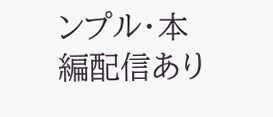ンプル・本編配信あり